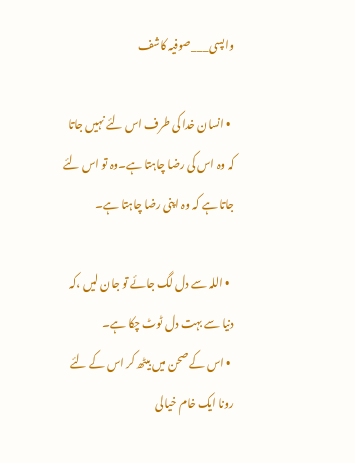واپسی___صوفیہ کاشف

  • انسان خدا کی طرف اس لئے نہیں جاتا کہ وہ اس کی رضا چاہتا ہے۔وہ تو اس لئے جاتا ہے کہ وہ اپنی رضا چاہتا ہے۔

  • اللہ سے دل لگ جائے تو جان لیں ،کہ دنیا سے بہت دل ٹوٹ چکا ہے۔
  • اس کے صحن میں بیٹھ کر اس کے لئے رونا ایک خام خیالی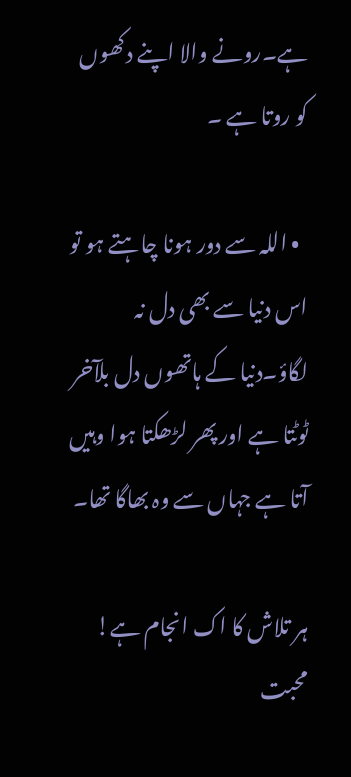ہے۔رونے والا اپنے دکھوں کو روتا ہے ۔

  • اللہ سے دور ہونا چاہتے ہو تو اس دنیا سے بھی دل نہ لگاؤ۔دنیا کے ہاتھوں دل بلآخر ٹوٹتا ہے اور پھر لڑھکتا ہوا وہیں آتا ہے جہاں سے وہ بھاگا تھا۔

ہر تلاش کا اک انجام ہے! محبت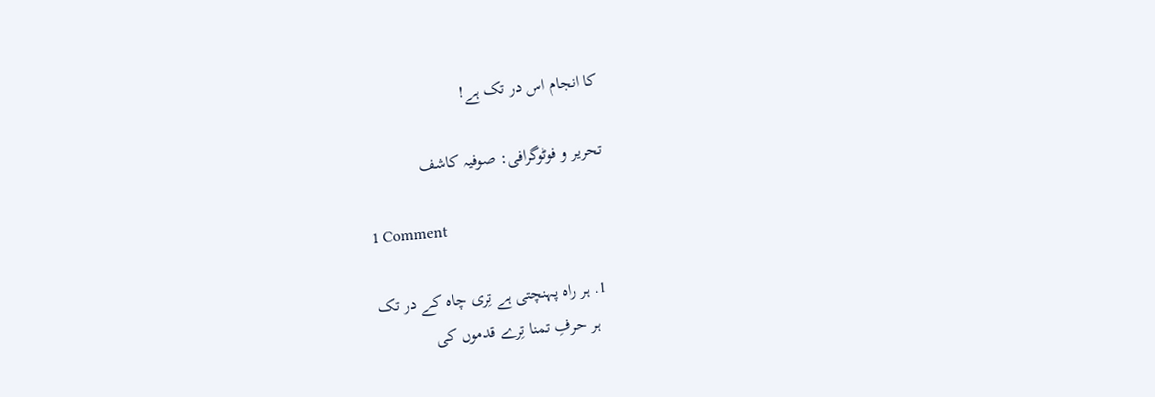کا انجام اس در تک ہے!

تحریر و فوٹوگرافی: صوفیہ کاشف

1 Comment

  1. ہر راہ پہنچتی ہے تِری چاہ کے در تک
    ہر حرفِ تمنا تِرے قدموں کی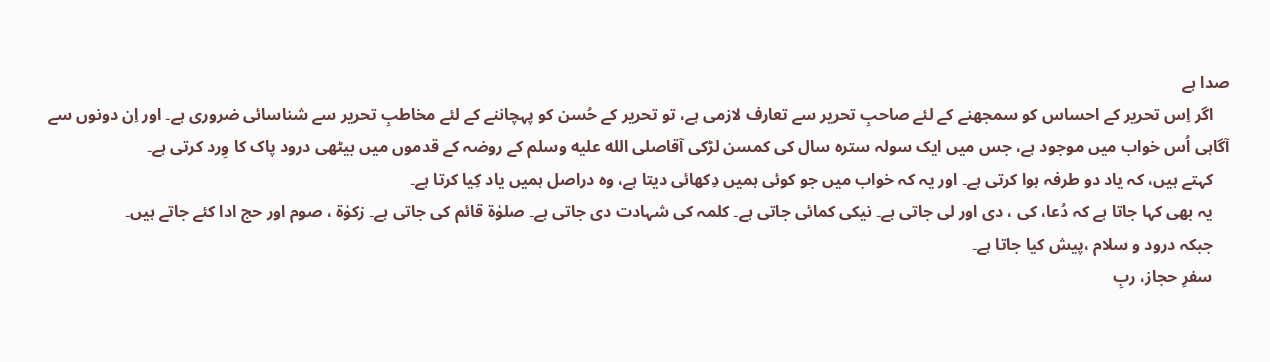صدا ہے
    اگر اِس تحریر کے احساس کو سمجھنے کے لئے صاحبِ تحریر سے تعارف لازمی ہے، تو تحریر کے حُسن کو پہچاننے کے لئے مخاطبِ تحریر سے شناسائی ضروری ہے۔ اور اِن دونوں سے آگاہی اُس خواب میں موجود ہے، جس میں ایک سولہ سترہ سال کی کمسن لڑکی آقاصلى الله عليه وسلم کے روضہ کے قدموں میں بیٹھی درود پاک کا وِرد کرتی ہے۔
    کہتے ہیں، کہ یاد دو طرفہ ہوا کرتی ہے۔ اور یہ کہ خواب میں جو کوئی ہمیں دِکھائی دیتا ہے، وہ دراصل ہمیں یاد کِیا کرتا ہے۔
    یہ بھی کہا جاتا ہے کہ دُعا، کی ، دی اور لی جاتی ہے۔ نیکی کمائی جاتی ہے۔ کلمہ کی شہادت دی جاتی ہے۔ صلوٰۃ قائم کی جاتی ہے۔ زکوٰۃ ، صوم اور حج ادا کئے جاتے ہیں۔
    جبکہ درود و سلام ،پیش کیا جاتا ہے۔
    سفرِ حجاز، ربِ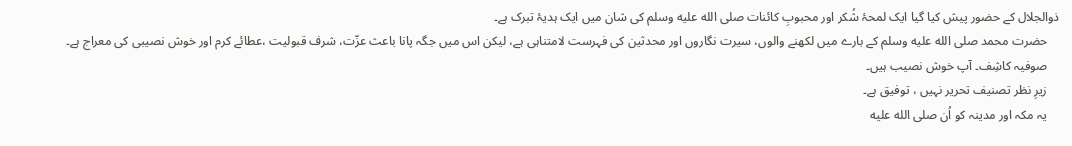ذوالجلال کے حضور پیش کیا گیا ایک لمحۂ شُکر اور محبوبِ کائنات صلى الله عليه وسلم کی شان میں ایک ہدیۂ تبرک ہے۔
    حضرت محمد صلى الله عليه وسلم کے بارے میں لکھنے والوں، سیرت نگاروں اور محدثین کی فہرست لامتناہی ہے، لیکن اس میں جگہ پانا باعث عزّت، شرف قبولیت ،عطائے کرم اور خوش نصیبی کی معراج ہے۔
    صوفیہ کاشِف۔ آپ خوش نصیب ہیں۔
    زیرِ نظر تصنیف تحریر نہیں ، توفیق ہے۔
    یہ مکہ اور مدینہ کو اُن صلى الله عليه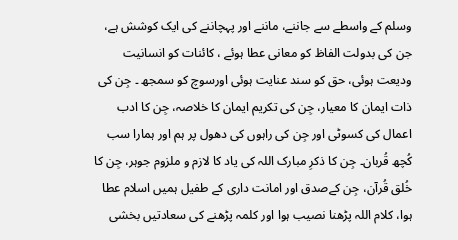وسلم کے واسطے سے جاننے، ماننے اور پہچاننے کی ایک کوشش ہے، جن کی بدولت الفاظ کو معانی عطا ہوئے ، کائنات کو انسانیت ودیعت ہوئی، حق کو سند عنایت ہوئی اورسوچ کو سمجھ ۔ جِن کی ذات ایمان کا معیار، جِن کی تکریم ایمان کا خلاصہ، جِن کا ادب اعمال کی کسوٹی اور جِن کی راہوں کی دھول پر ہم اور ہمارا سب کُچھ قُربان۔ جِن کا ذکرِ مبارک اللہ کی یاد کا لازم و ملزوم جوہر، جِن کا خُلق قُرآن، جِن کےصدق اور امانت داری کے طفیل ہمیں اسلام عطا ہوا، کلام اللہ پڑھنا نصیب ہوا اور کلمہ پڑھنے کی سعادتیں بخشی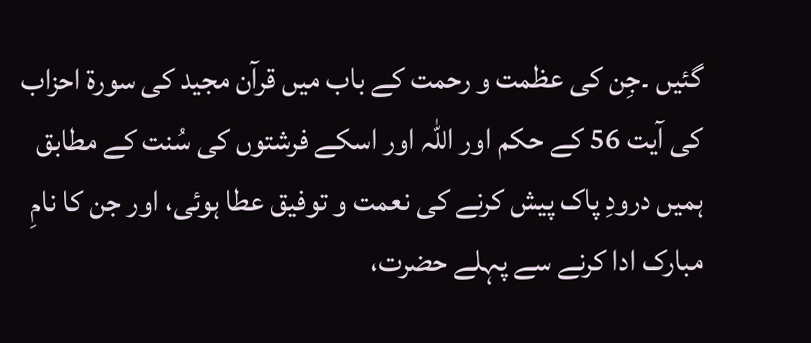گئیں ۔جِن کی عظمت و رحمت کے باب میں قرآن مجید کی سورۃ احزاب کی آیت 56 کے حکم اور اللہ اور اسکے فرشتوں کی سُنت کے مطابق ہمیں درودِ پاک پیش کرنے کی نعمت و توفیق عطا ہوئی، اور جن کا نامِ مبارک ادا کرنے سے پہلے حضرت،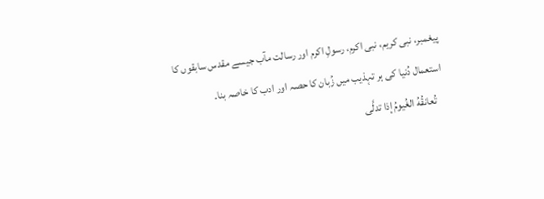پیغمبر، نبی کریم، نبی اکرم، رسولِ اکرم اور رسالت مآب جیسے مقدس سابقوں کا استعمال دُنیا کی ہر تہذیب میں زُبان کا حصہ اور ادب کا خاصہ بنا۔
    تُعانقُهُ الغُيومُ إذا تدلَّى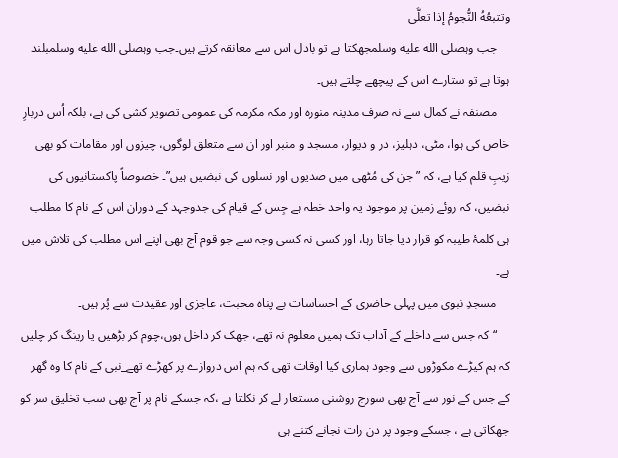وتتبعُهُ النُّجومُ إذا تعلَّى
    جب وہصلى الله عليه وسلمجھکتا ہے تو بادل اس سے معانقہ کرتے ہیں۔جب وہصلى الله عليه وسلمبلند ہوتا ہے تو ستارے اس کے پیچھے چلتے ہیں۔
    مصنفہ نے کمال سے نہ صرف مدینہ منورہ اور مکہ مکرمہ کی عمومی تصویر کشی کی ہے، بلکہ اُس دربارِ خاص کی ہوا، مٹی، دہلیز، در و دیوار، مسجد و منبر اور ان سے متعلق لوگوں، چیزوں اور مقامات کو بھی زیبِ قلم کیا ہے، کہ ” جن کی مُٹھی میں صدیوں اور نسلوں کی نبضیں ہیں”۔ خصوصاً پاکستانیوں کی نبضیں، کہ روئے زمین پر موجود یہ واحد خطہ ہے جِس کے قیام کی جدوجہد کے دوران اس کے نام کا مطلب ہی کلمۂ طیبہ کو قرار دیا جاتا رہا، اور کسی نہ کسی وجہ سے جو قوم آج بھی اپنے اس مطلب کی تلاش میں ہے۔
    مسجدِ نبوی میں پہلی حاضری کے احساسات بے پناہ محبت، عاجزی اور عقیدت سے پُر ہیں۔
    “کہ جس سے داخلے کے آداب تک ہمیں معلوم نہ تھے، جھک کر داخل ہوں،چوم کر بڑھیں یا رینگ کر چلیں کہ ہم کیڑے مکوڑوں سے وجود ہماری کیا اوقات تھی کہ ہم اس دروازے پر کھڑے تھے_نبی کے نام کا وہ گھر کے جس کے نور سے آج بھی سورج روشنی مستعار لے کر نکلتا ہے ،کہ جسکے نام پر آج بھی سب تخلیق سر کو جھکاتی ہے ، جسکے وجود پر دن رات نجانے کتنے ہی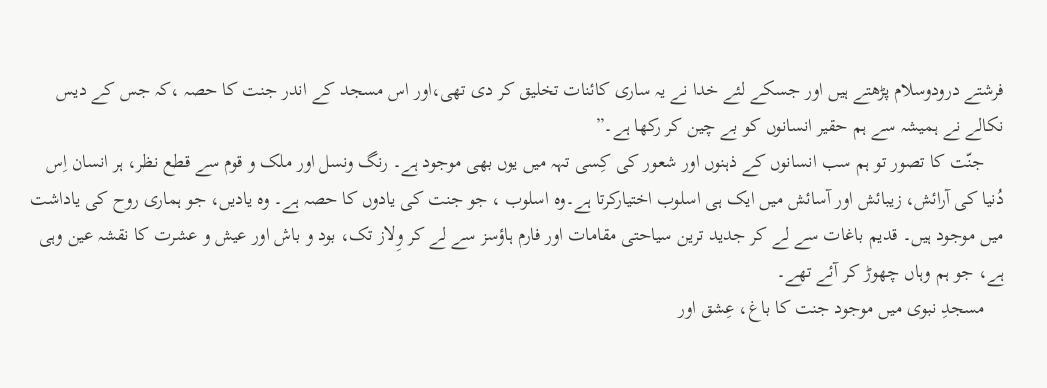فرشتے درودوسلام پڑھتے ہیں اور جسکے لئے خدا نے یہ ساری کائنات تخلیق کر دی تھی،اور اس مسجد کے اندر جنت کا حصہ ،کہ جس کے دیس نکالے نے ہمیشہ سے ہم حقیر انسانوں کو بے چین کر رکھا ہے۔”
    جنّت کا تصور تو ہم سب انسانوں کے ذہنوں اور شعور کی کِسی تہہ میں یوں بھی موجود ہے۔ رنگ ونسل اور ملک و قوم سے قطع نظر، ہر انسان اِس دُنیا کی آرائش، زیبائش اور آسائش میں ایک ہی اسلوب اختیارکرتا ہے۔وہ اسلوب ، جو جنت کی یادوں کا حصہ ہے۔ وہ یادیں، جو ہماری روح کی یاداشت میں موجود ہیں۔ قدیم باغات سے لے کر جدید ترین سیاحتی مقامات اور فارم ہاؤسز سے لے کر وِلاز تک، بود و باش اور عیش و عشرت کا نقشہ عین وہی ہے، جو ہم وہاں چھوڑ کر آئے تھے۔
    مسجدِ نبوی میں موجود جنت کا باغ، عِشق اور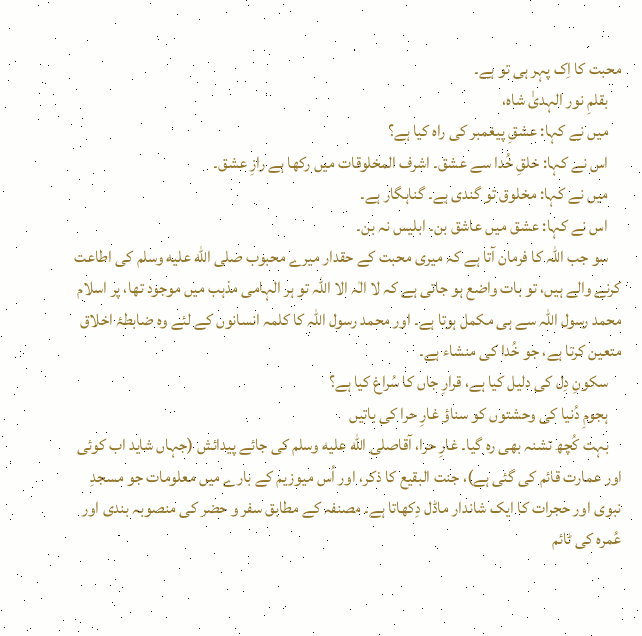محبت کا اِک پہر ہی تو ہے۔
    بقلمِ نور الہدیٰ شاہ،
    میں نے کہا: عشقِ پیغمبر کی راہ کیا ہے؟
    اس نے کہا: خلقِ خُدا سے عشق۔ اشرف المخلوقات میں رکھا ہے رازِ عشق۔
    میں نے کہا: مخلوق تو گندی ہے۔ گناہگار ہے۔
    اس نے کہا: عشق میں عاشق بن۔ ابلیس نہ بن۔
    سو جب اللہ کا فرمان آتا ہے کہ میری محبت کے حقدار میرے محبوب صلى الله عليه وسلم کی اطاعت کرنے والے ہیں، تو بات واضع ہو جاتی ہے کہ لا الٰہ الا اللہ تو ہر الہامی مذہب میں موجود تھا، پر اسلام محمد رسول اللہ سے ہی مکمل ہوتا ہے۔ اور محمد رسول اللہ کا کلمہ انسانوں کے لئے وہ ضابطۂ اخلاق متعین کرتا ہے، جو خُدا کی منشاء ہے۔
    سکونِ دِل کی دلیل کیا ہے، قرارِ جاں کا سُراغ کیا ہے؟
    ہجومِ دُنیا کی وحشتوں کو سناؤ غارِ حرا کی باتیں
    بہت کُچھ تشنہ بھی رہ گیا۔ غارِ حرا، آقاصلى الله عليه وسلم کی جائے پیدائش (جہاں شاید اب کوئی اور عمارت قائم کی گئی ہے)، جنت البقیع کا ذکر، اور اُس میوزیم کے بارے میں معلومات جو مسجدِ نبوی اور حجرات کا ایک شاندار ماڈل دِکھاتا ہے۔ مصنفہ کے مطابق سفر و حضر کی منصوبہ بندی اور عُمرہ کی ٹائم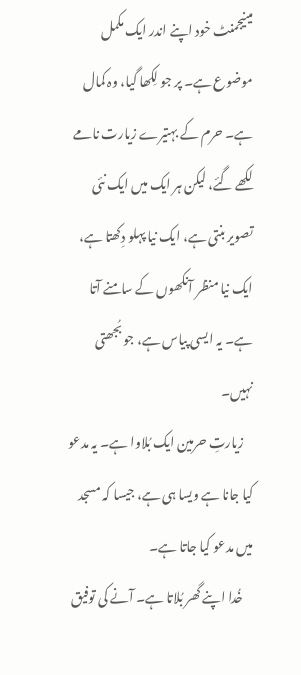مینیجمنٹ خود اپنے اندر ایک مکمل موضوع ہے۔ پر جو لِکھا گیا، وہ کمال ہے۔ حرم کے بہتیرے زیارت نامے لکھے گئے، لیکن ہر ایک میں ایک نئی تصویر بنتی ہے، ایک نیا پہلو دِکھتا ہے، ایک نیا منظر آنکھوں کے سامنے آتا ہے۔ یہ ایسی پیاس ہے، جو بُجھتی نہیں۔
    زیارتِ حرمین ایک بُلاوا ہے۔ یہ مدعو کیا جانا ہے ویسا ہی ہے، جیسا کہ مسجد میں مدعو کیا جاتا ہے۔
    خُدا اپنے گھر بُلاتا ہے۔ آنے کی توفیق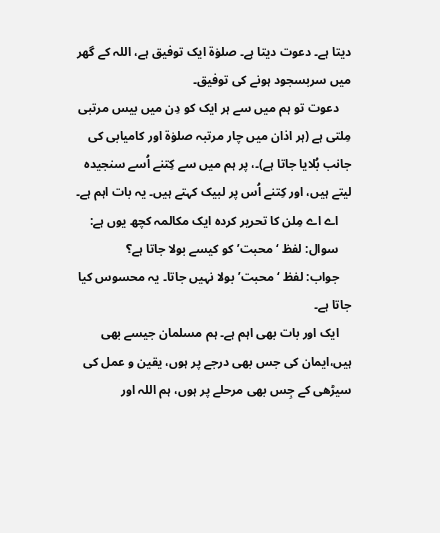دیتا ہے۔ دعوت دیتا ہے۔ صلوٰۃ ایک توفیق ہے، اللہ کے گھر میں سربسجود ہونے کی توفیق۔
    دعوت تو ہم میں سے ہر ایک کو دِن میں بیس مرتبی مِلتی ہے (ہر اذان میں چار مرتبہ صلوٰۃ اور کامیابی کی جانب بُلایا جاتا ہے)۔، پر ہم میں سے کِتنے اُسے سنجیدہ لیتے ہیں، اور کِتنے اُس پر لبیک کہتے ہیں۔ یہ بات اہم ہے۔
    اے اے مِلن کا تحریر کردہ ایک مکالمہ کچھ یوں ہے:
    سوال: لفظ ‘محبت’ کو کیسے بولا جاتا ہے؟
    جواب: لفظ ‘محبت’ بولا نہیں جاتا۔ یہ محسوس کیا جاتا ہے۔
    ایک اور بات بھی اہم ہے۔ ہم مسلمان جیسے بھی ہیں،ایمان کی جس بھی درجے پر ہوں، یقین و عمل کی سیڑھی کے جِس بھی مرحلے پر ہوں، ہم اللہ اور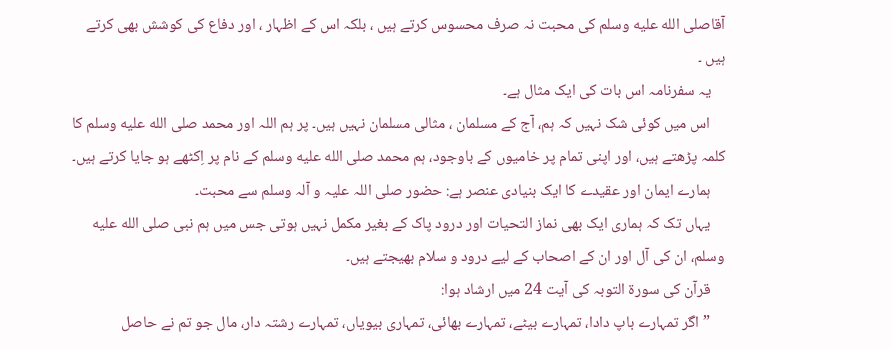آقاصلى الله عليه وسلم کی محبت نہ صرف محسوس کرتے ہیں ، بلکہ اس کے اظہار ، اور دفاع کی کوشش بھی کرتے ہیں ۔
    یہ سفرنامہ اس بات کی ایک مثال ہے۔
    اس میں کوئی شک نہیں کہ ہم، آج کے مسلمان ، مثالی مسلمان نہیں ہیں۔ پر ہم اللہ اور محمد صلى الله عليه وسلم کا کلمہ پڑھتے ہیں، اور اپنی تمام پر خامیوں کے باوجود، ہم محمد صلى الله عليه وسلم کے نام پر اِکٹھے ہو جایا کرتے ہیں۔
    ہمارے ایمان اور عقیدے کا ایک بنیادی عنصر ہے: حضور صلی اللہ علیہ و آلہ وسلم سے محبت۔
    یہاں تک کہ ہماری ایک بھی نماز التحیات اور درود پاک کے بغیر مکمل نہیں ہوتی جس میں ہم نبی صلى الله عليه وسلم، ان کی آل اور ان کے اصحاب کے لیے درود و سلام بھیجتے ہیں۔
    قرآن کی سورۃ التوبہ کی آیت 24 میں ارشاد ہوا:
    ”اگر تمہارے باپ دادا، تمہارے بیٹے، تمہارے بھائی، تمہاری بیویاں، تمہارے رشتہ دار، مال جو تم نے حاصل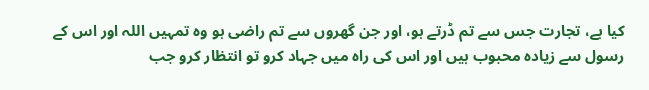کیا ہے، تجارت جس سے تم ڈرتے ہو، اور جن گھروں سے تم راضی ہو وہ تمہیں اللہ اور اس کے رسول سے زیادہ محبوب ہیں اور اس کی راہ میں جہاد کرو تو انتظار کرو جب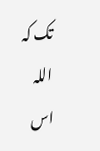تک کہ اللہ اس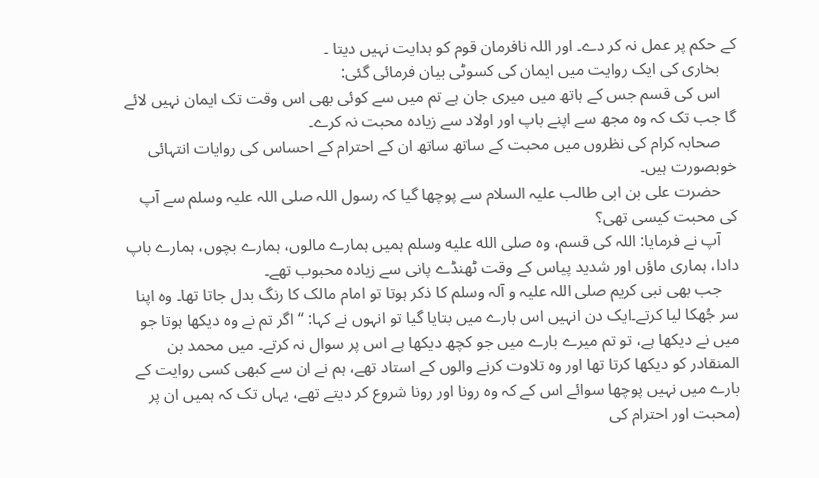کے حکم پر عمل نہ کر دے۔ اور اللہ نافرمان قوم کو ہدایت نہیں دیتا ۔
    بخاری کی ایک روایت میں ایمان کی کسوٹی بیان فرمائی گئی:
    اس کی قسم جس کے ہاتھ میں میری جان ہے تم میں سے کوئی بھی اس وقت تک ایمان نہیں لائے گا جب تک کہ وہ مجھ سے اپنے باپ اور اولاد سے زیادہ محبت نہ کرے۔
    صحابہ کرام کی نظروں میں محبت کے ساتھ ساتھ ان کے احترام کے احساس کی روایات انتہائی خوبصورت ہیں۔
    حضرت علی بن ابی طالب علیہ السلام سے پوچھا گیا کہ رسول اللہ صلی اللہ علیہ وسلم سے آپ کی محبت کیسی تھی؟
    آپ نے فرمایا: اللہ کی قسم، وہ صلى الله عليه وسلم ہمیں ہمارے مالوں، ہمارے بچوں، ہمارے باپ دادا، ہماری ماؤں اور شدید پیاس کے وقت ٹھنڈے پانی سے زیادہ محبوب تھے۔
    جب بھی نبی کریم صلی اللہ علیہ و آلہ وسلم کا ذکر ہوتا تو امام مالک کا رنگ بدل جاتا تھا۔ وہ اپنا سر جُھکا لیا کرتے۔ایک دن انہیں اس بارے میں بتایا گیا تو انہوں نے کہا: “اگر تم نے وہ دیکھا ہوتا جو میں نے دیکھا ہے، تو تم میرے بارے میں جو کچھ دیکھا ہے اس پر سوال نہ کرتے۔ میں محمد بن المنقادر کو دیکھا کرتا تھا اور وہ تلاوت کرنے والوں کے استاد تھے، ہم نے ان سے کبھی کسی روایت کے بارے میں نہیں پوچھا سوائے اس کے کہ وہ رونا اور رونا شروع کر دیتے تھے، یہاں تک کہ ہمیں ان پر (محبت اور احترام کی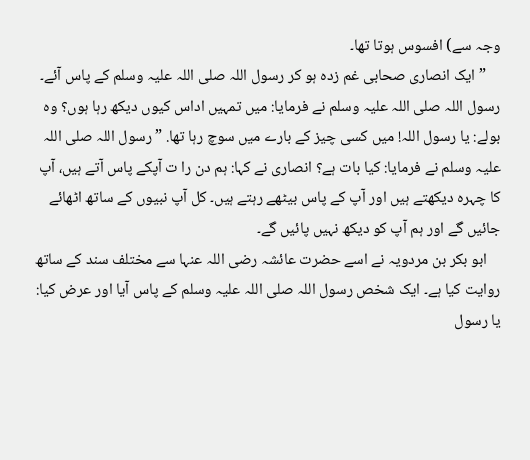وجہ سے) افسوس ہوتا تھا۔
    ”ایک انصاری صحابی غم زدہ ہو کر رسول اللہ صلی اللہ علیہ وسلم کے پاس آئے۔ رسول اللہ صلی اللہ علیہ وسلم نے فرمایا: میں تمہیں اداس کیوں دیکھ رہا ہوں؟ وہ بولے: یا رسول اللہ! میں کسی چیز کے بارے میں سوچ رہا تھا. ” رسول اللہ صلی اللہ علیہ وسلم نے فرمایا: کیا بات ہے؟ انصاری نے کہا: ہم دن را ت آپکے پاس آتے ہیں، آپ کا چہرہ دیکھتے ہیں اور آپ کے پاس بیٹھے رہتے ہیں۔ کل آپ نبیوں کے ساتھ اٹھائے جائیں گے اور ہم آپ کو دیکھ نہیں پائیں گے۔
    ابو بکر بن مردویہ نے اسے حضرت عائشہ رضی اللہ عنہا سے مختلف سند کے ساتھ روایت کیا ہے۔ ایک شخص رسول اللہ صلی اللہ علیہ وسلم کے پاس آیا اور عرض کیا: یا رسول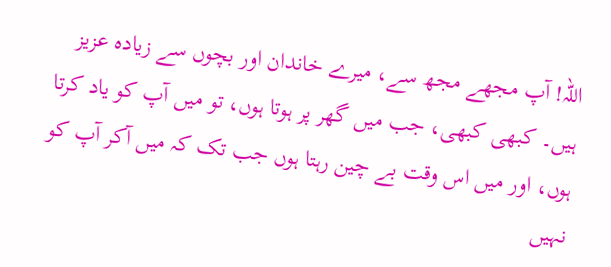اللہ! آپ مجھے مجھ سے، میرے خاندان اور بچوں سے زیادہ عزیز ہیں۔ کبھی کبھی، جب میں گھر پر ہوتا ہوں، تو میں آپ کو یاد کرتا ہوں، اور میں اس وقت بے چین رہتا ہوں جب تک کہ میں آکر آپ کو نہیں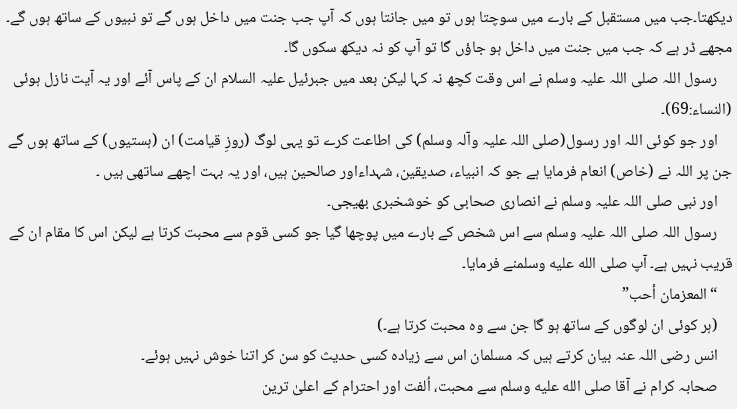دیکھتا۔جب میں مستقبل کے بارے میں سوچتا ہوں تو میں جانتا ہوں کہ آپ جب جنت میں داخل ہوں گے تو نبیوں کے ساتھ ہوں گے۔ مجھے ڈر ہے کہ جب میں جنت میں داخل ہو جاؤں گا تو آپ کو نہ دیکھ سکوں گا۔
    رسول اللہ صلی اللہ علیہ وسلم نے اس وقت کچھ نہ کہا لیکن بعد میں جبرئیل علیہ السلام ان کے پاس آئے اور یہ آیت نازل ہوئی (النساء:69)۔
    اور جو کوئی اللہ اور رسول(صلی اللہ علیہ وآلہ وسلم) کی اطاعت کرے تو یہی لوگ (روزِ قیامت) ان (ہستیوں) کے ساتھ ہوں گے جن پر اللہ نے (خاص) انعام فرمایا ہے جو کہ انبیاء، صدیقین، شہداءاور صالحین ہیں، اور یہ بہت اچھے ساتھی ہیں ۔
    اور نبی صلی اللہ علیہ وسلم نے انصاری صحابی کو خوشخبری بھیجی۔
    رسول اللہ صلی اللہ علیہ وسلم سے اس شخص کے بارے میں پوچھا گیا جو کسی قوم سے محبت کرتا ہے لیکن اس کا مقام ان کے قریب نہیں ہے۔ آپ صلى الله عليه وسلمنے فرمایا۔
    “المعزمان أحب”
    (ہر کوئی ان لوگوں کے ساتھ ہو گا جن سے وہ محبت کرتا ہے۔)
    انس رضی اللہ عنہ بیان کرتے ہیں کہ مسلمان اس سے زیادہ کسی حدیث کو سن کر اتنا خوش نہیں ہوئے۔
    صحابہ کرام نے آقا صلى الله عليه وسلم سے محبت، اُلفت اور احترام کے اعلیٰ ترین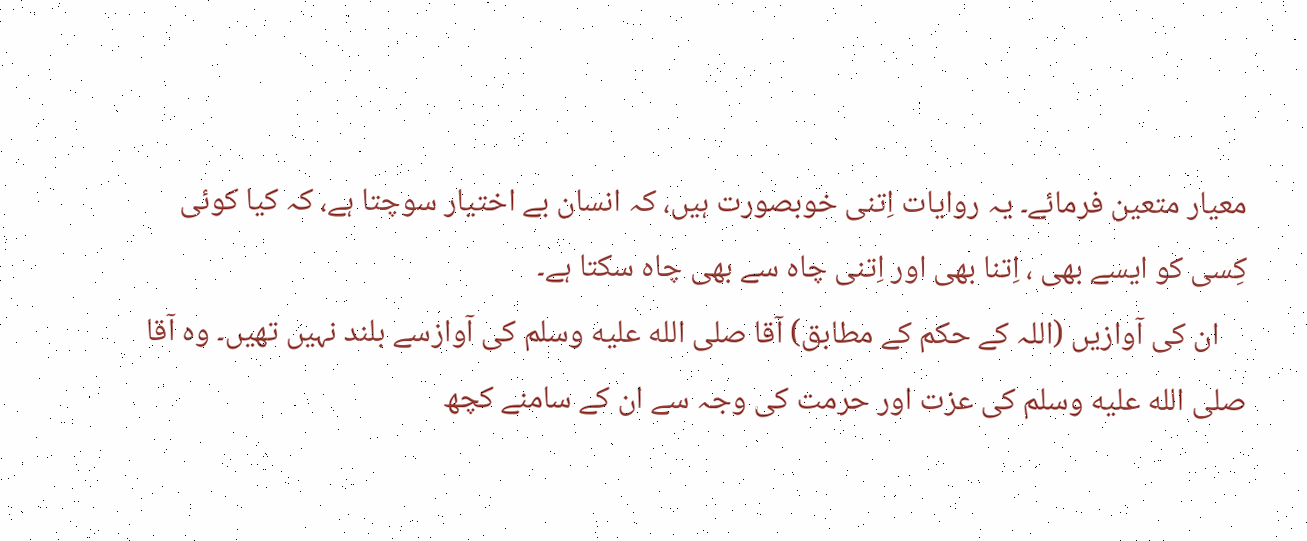معیار متعین فرمائے۔ یہ روایات اِتنی خوبصورت ہیں، کہ انسان بے اختیار سوچتا ہے، کہ کیا کوئی کِسی کو ایسے بھی ، اِتنا بھی اور اِتنی چاہ سے بھی چاہ سکتا ہے۔
    ان کی آوازیں (اللہ کے حکم کے مطابق) آقا صلى الله عليه وسلم کی آوازسے بلند نہیں تھیں۔ وہ آقا صلى الله عليه وسلم کی عزت اور حرمت کی وجہ سے ان کے سامنے کچھ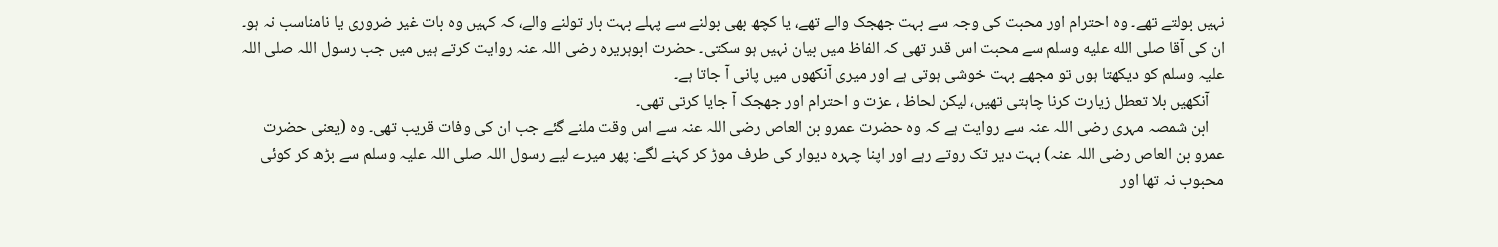نہیں بولتے تھے۔ وہ احترام اور محبت کی وجہ سے بہت جھجک والے تھے، یا کچھ بھی بولنے سے پہلے بہت بار تولنے والے، کہ کہیں وہ بات غیر ضروری یا نامناسب نہ ہو۔ ان کی آقا صلى الله عليه وسلم سے محبت اس قدر تھی کہ الفاظ میں بیان نہیں ہو سکتی۔ حضرت ابوہریرہ رضی اللہ عنہ روایت کرتے ہیں میں جب رسول اللہ صلی اللہ علیہ وسلم کو دیکھتا ہوں تو مجھے بہت خوشی ہوتی ہے اور میری آنکھوں میں پانی آ جاتا ہے۔
    آنکھیں بلا تعطل زیارت کرنا چاہتی تھیں، لیکن لحاظ ، عزت و احترام اور جھجک آ جایا کرتی تھی۔
    ابن شمصہ مہری رضی اللہ عنہ سے روایت ہے کہ وہ حضرت عمرو بن العاص رضی اللہ عنہ سے اس وقت ملنے گئے جب ان کی وفات قریب تھی۔ وہ (یعنی حضرت عمرو بن العاص رضی اللہ عنہ) بہت دیر تک روتے رہے اور اپنا چہرہ دیوار کی طرف موڑ کر کہنے لگے: پھر میرے لیے رسول اللہ صلی اللہ علیہ وسلم سے بڑھ کر کوئی محبوب نہ تھا اور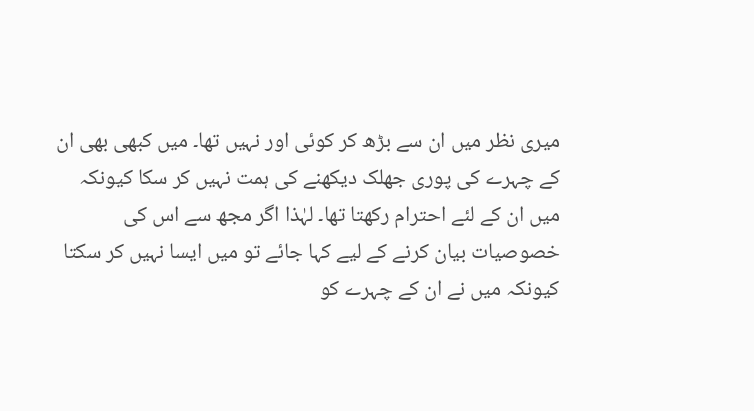میری نظر میں ان سے بڑھ کر کوئی اور نہیں تھا۔ میں کبھی بھی ان کے چہرے کی پوری جھلک دیکھنے کی ہمت نہیں کر سکا کیونکہ میں ان کے لئے احترام رکھتا تھا۔ لہٰذا اگر مجھ سے اس کی خصوصیات بیان کرنے کے لیے کہا جائے تو میں ایسا نہیں کر سکتا کیونکہ میں نے ان کے چہرے کو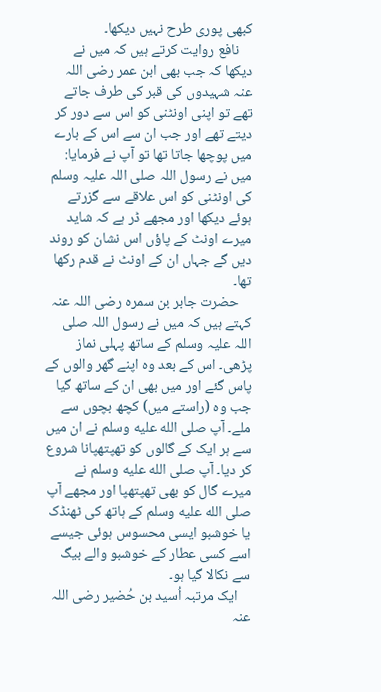کبھی پوری طرح نہیں دیکھا۔
    نافع روایت کرتے ہیں کہ میں نے دیکھا کہ جب بھی ابن عمر رضی اللہ عنہ شہیدوں کی قبر کی طرف جاتے تھے تو اپنی اونٹنی کو اس سے دور کر دیتے تھے اور جب ان سے اس کے بارے میں پوچھا جاتا تھا تو آپ نے فرمایا: میں نے رسول اللہ صلی اللہ علیہ وسلم کی اونٹنی کو اس علاقے سے گزرتے ہوئے دیکھا اور مجھے ڈر ہے کہ شاید میرے اونٹ کے پاؤں اس نشان کو روند دیں گے جہاں ان کے اونٹ نے قدم رکھا تھا۔
    حضرت جابر بن سمرہ رضی اللہ عنہ کہتے ہیں کہ میں نے رسول اللہ صلی اللہ علیہ وسلم کے ساتھ پہلی نماز پڑھی۔ اس کے بعد وہ اپنے گھر والوں کے پاس گئے اور میں بھی ان کے ساتھ گیا جب وہ (راستے میں) کچھ بچوں سے ملے۔ آپ صلى الله عليه وسلم نے ان میں سے ہر ایک کے گالوں کو تھپتھپانا شروع کر دیا۔ آپ صلى الله عليه وسلم نے میرے گال کو بھی تھپتھپا اور مجھے آپ صلى الله عليه وسلم کے ہاتھ کی ٹھنڈک یا خوشبو ایسی محسوس ہوئی جیسے اسے کسی عطار کے خوشبو والے بیگ سے نکالا گیا ہو۔
    ایک مرتبہ اُسید بن حُضیر رضی اللہ عنہ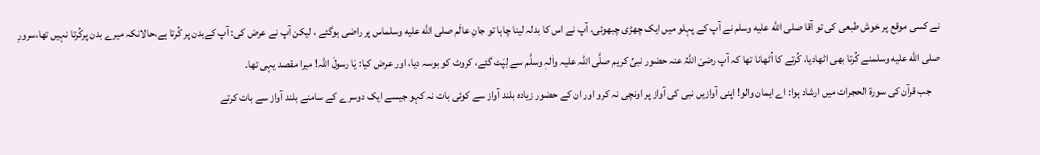نے کسی موقع پر خوش طبعی کی تو آقا صلى الله عليه وسلم نے آپ کے پہلو میں ایک چھڑی چبھوئی، آپ نے اس کا بدلہ لینا چاہا تو جانِ عالَم صلى الله عليه وسلماس پر راضی ہوگئے ، لیکن آپ نے عرض کی: آپ کےبدن پر کُرتا ہے،حالانکہ میرے بدن پرکُرتا نہیں تھا،سرورِ صلى الله عليه وسلمنے کُرتا بھی اٹھادیا، کُرتے کا اُٹھانا تھا کہ آپ رضیَ اللہُ عنہ حضور نبیِّ کریم صلَّی اللہ علیہ واٰلہٖ وسلَّم سے لِپَٹ گئے، کروٹ کو بوسہ دیا، اور عرض کیا: یَا رسولَ اللہ! میرا مقصد یہی تھا۔
    جب قرآن کی سورۃ الحجرات میں ارشاد ہوا: اے ایمان والو! اپنی آوازیں نبی کی آواز پر اونچی نہ کرو اور ان کے حضور زیادہ بلند آواز سے کوئی بات نہ کہو جیسے ایک دوسرے کے سامنے بلند آواز سے بات کرتے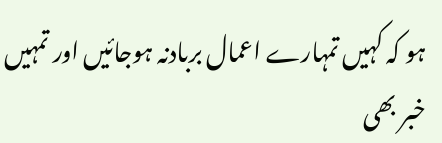ہو کہ کہیں تمہارے اعمال بربادنہ ہوجائیں اور تمہیں خبر بھی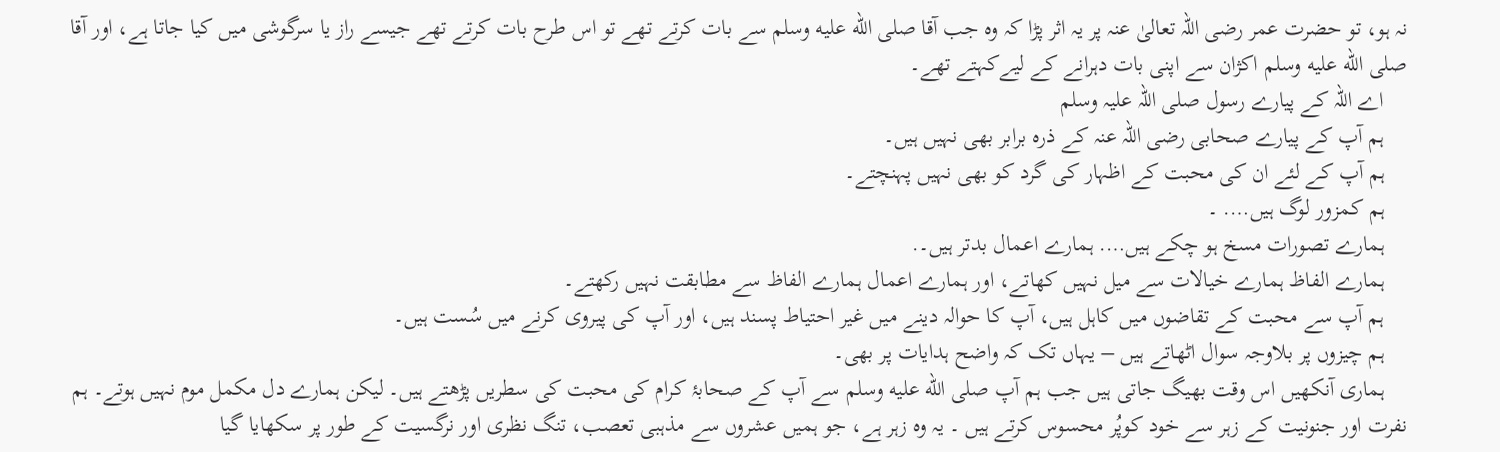نہ ہو، تو حضرت عمر رضی اللہ تعالیٰ عنہ پر یہ اثر پڑا کہ وہ جب آقا صلى الله عليه وسلم سے بات کرتے تھے تو اس طرح بات کرتے تھے جیسے راز یا سرگوشی میں کیا جاتا ہے، اور آقا صلى الله عليه وسلم اکژان سے اپنی بات دہرانے کے لیےکہتے تھے۔
    اے اللہ کے پیارے رسول صلی اللہ علیہ وسلم
    ہم آپ کے پیارے صحابی رضی اللہ عنہ کے ذرہ برابر بھی نہیں ہیں۔
    ہم آپ کے لئے ان کی محبت کے اظہار کی گرد کو بھی نہیں پہنچتے۔
    ہم کمزور لوگ ہیں…. ۔
    ہمارے تصورات مسخ ہو چکے ہیں…. ہمارے اعمال بدتر ہیں۔.
    ہمارے الفاظ ہمارے خیالات سے میل نہیں کھاتے، اور ہمارے اعمال ہمارے الفاظ سے مطابقت نہیں رکھتے۔
    ہم آپ سے محبت کے تقاضوں میں کاہل ہیں، آپ کا حوالہ دینے میں غیر احتیاط پسند ہیں، اور آپ کی پیروی کرنے میں سُست ہیں۔
    ہم چیزوں پر بلاوجہ سوال اٹھاتے ہیں – یہاں تک کہ واضح ہدایات پر بھی۔
    ہماری آنکھیں اس وقت بھیگ جاتی ہیں جب ہم آپ صلى الله عليه وسلم سے آپ کے صحابۂ کرام کی محبت کی سطریں پڑھتے ہیں۔ لیکن ہمارے دل مکمل موم نہیں ہوتے۔ ہم نفرت اور جنونیت کے زہر سے خود کوپُر محسوس کرتے ہیں ۔ یہ وہ زہر ہے، جو ہمیں عشروں سے مذہبی تعصب، تنگ نظری اور نرگسیت کے طور پر سکھایا گیا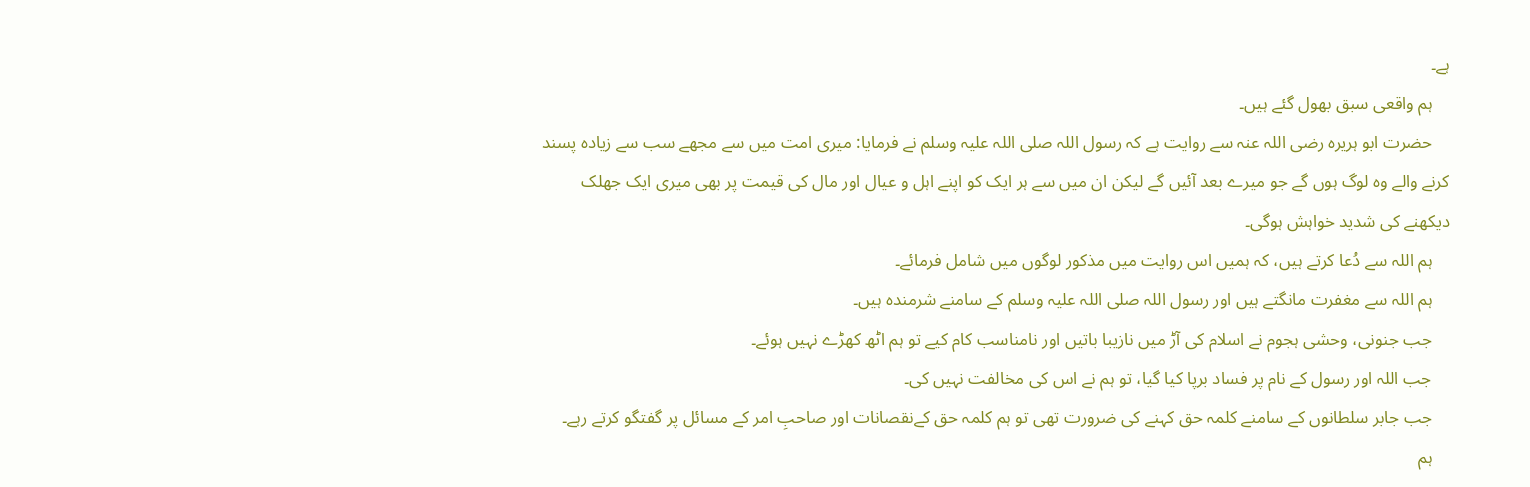ہے۔
    ہم واقعی سبق بھول گئے ہیں۔
    حضرت ابو ہریرہ رضی اللہ عنہ سے روایت ہے کہ رسول اللہ صلی اللہ علیہ وسلم نے فرمایا: میری امت میں سے مجھے سب سے زیادہ پسند کرنے والے وہ لوگ ہوں گے جو میرے بعد آئیں گے لیکن ان میں سے ہر ایک کو اپنے اہل و عیال اور مال کی قیمت پر بھی میری ایک جھلک دیکھنے کی شدید خواہش ہوگی۔
    ہم اللہ سے دُعا کرتے ہیں، کہ ہمیں اس روایت میں مذکور لوگوں میں شامل فرمائے۔
    ہم اللہ سے مغفرت مانگتے ہیں اور رسول اللہ صلی اللہ علیہ وسلم کے سامنے شرمندہ ہیں۔
    جب جنونی، وحشی ہجوم نے اسلام کی آڑ میں نازیبا باتیں اور نامناسب کام کیے تو ہم اٹھ کھڑے نہیں ہوئے۔
    جب اللہ اور رسول کے نام پر فساد برپا کیا گیا، تو ہم نے اس کی مخالفت نہیں کی۔
    جب جابر سلطانوں کے سامنے کلمہ حق کہنے کی ضرورت تھی تو ہم کلمہ حق کےنقصانات اور صاحبِ امر کے مسائل پر گفتگو کرتے رہے۔
    ہم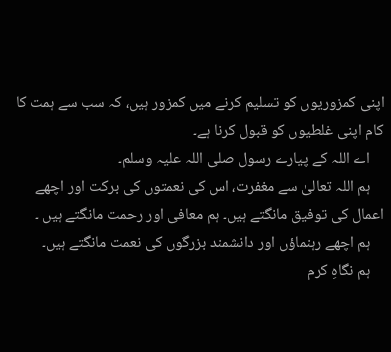اپنی کمزوریوں کو تسلیم کرنے میں کمزور ہیں، کہ سب سے ہمت کا کام اپنی غلطیوں کو قبول کرنا ہے۔
    اے اللہ کے پیارے رسول صلی اللہ علیہ وسلم۔
    ہم اللہ تعالیٰ سے مغفرت، اس کی نعمتوں کی برکت اور اچھے اعمال کی توفیق مانگتے ہیں۔ ہم معافی اور رحمت مانگتے ہیں ۔
    ہم اچھے رہنماؤں اور دانشمند بزرگوں کی نعمت مانگتے ہیں۔
    ہم نگاہِ کرم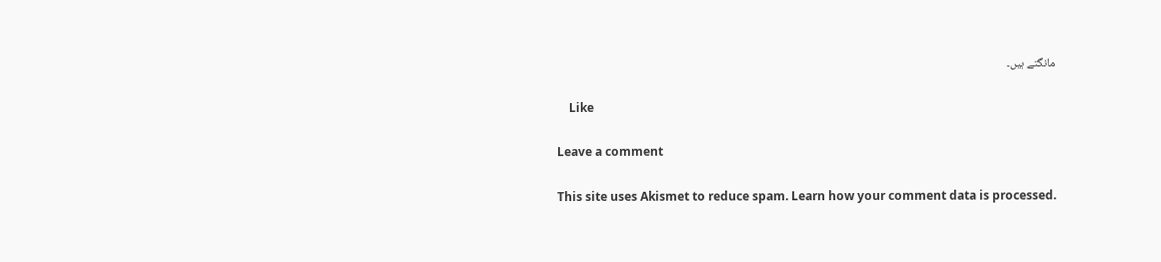مانگتے ہیں۔

    Like

Leave a comment

This site uses Akismet to reduce spam. Learn how your comment data is processed.